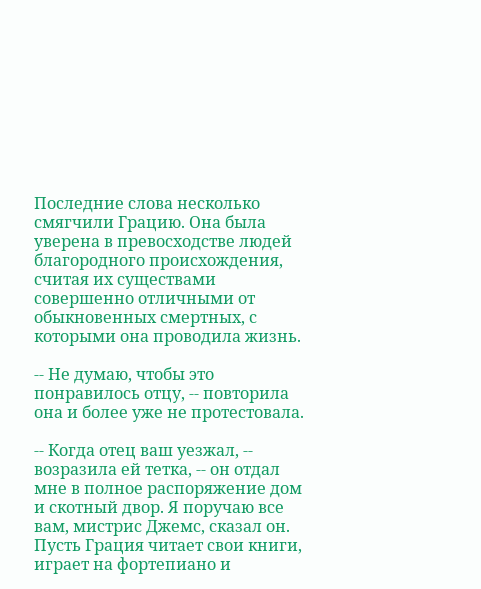Последние слова несколько смягчили Грацию. Она была уверена в превосходстве людей благородного происхождения, считая их существами совершенно отличными от обыкновенных смертных, с которыми она проводила жизнь.

-- Не думаю, чтобы это понравилось отцу, -- повторила она и более уже не протестовала.

-- Когда отец ваш уезжал, -- возразила ей тетка, -- он отдал мне в полное распоряжение дом и скотный двор. Я поручаю все вам, мистрис Джемс, сказал он. Пусть Грация читает свои книги, играет на фортепиано и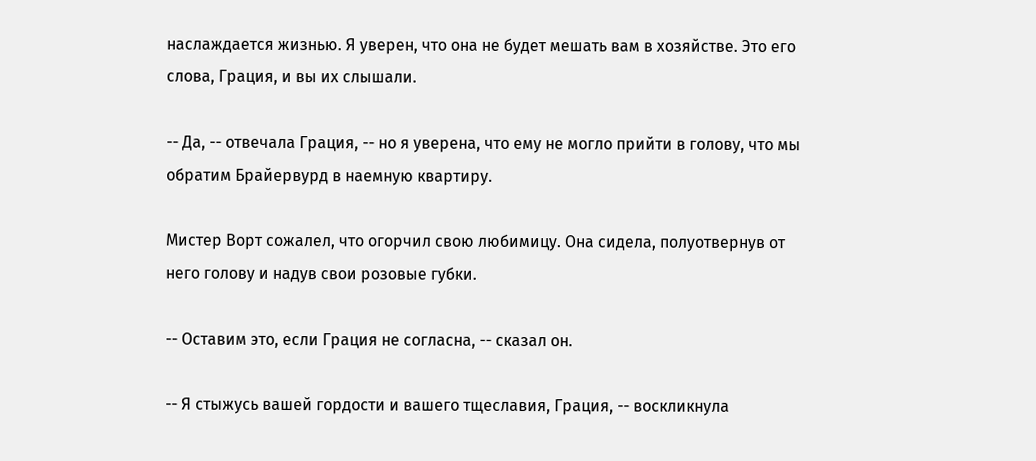наслаждается жизнью. Я уверен, что она не будет мешать вам в хозяйстве. Это его слова, Грация, и вы их слышали.

-- Да, -- отвечала Грация, -- но я уверена, что ему не могло прийти в голову, что мы обратим Брайервурд в наемную квартиру.

Мистер Ворт сожалел, что огорчил свою любимицу. Она сидела, полуотвернув от него голову и надув свои розовые губки.

-- Оставим это, если Грация не согласна, -- сказал он.

-- Я стыжусь вашей гордости и вашего тщеславия, Грация, -- воскликнула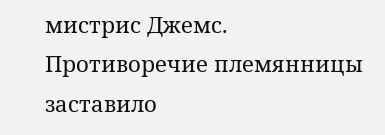мистрис Джемс. Противоречие племянницы заставило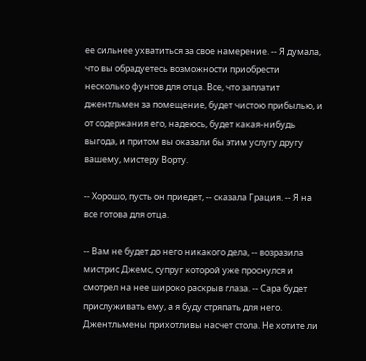ее сильнее ухватиться за свое намерение. -- Я думала, что вы обрадуетесь возможности приобрести несколько фунтов для отца. Все, что заплатит джентльмен за помещение, будет чистою прибылью, и от содержания его, надеюсь, будет какая-нибудь выгода, и притом вы оказали бы этим услугу другу вашему, мистеру Ворту.

-- Хорошо, пусть он приедет, -- сказала Грация. -- Я на все готова для отца.

-- Вам не будет до него никакого дела, -- возразила мистрис Джемс, супруг которой уже проснулся и смотрел на нее широко раскрыв глаза. -- Сара будет прислуживать ему, а я буду стряпать для него. Джентльмены прихотливы насчет стола. Не хотите ли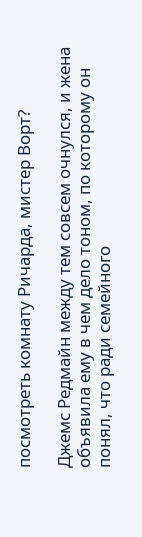посмотреть комнату Ричарда, мистер Ворт?

Джемс Редмайн между тем совсем очнулся, и жена объявила ему в чем дело тоном, по которому он понял, что ради семейного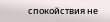спокойствия не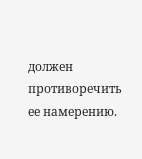должен противоречить ее намерению.